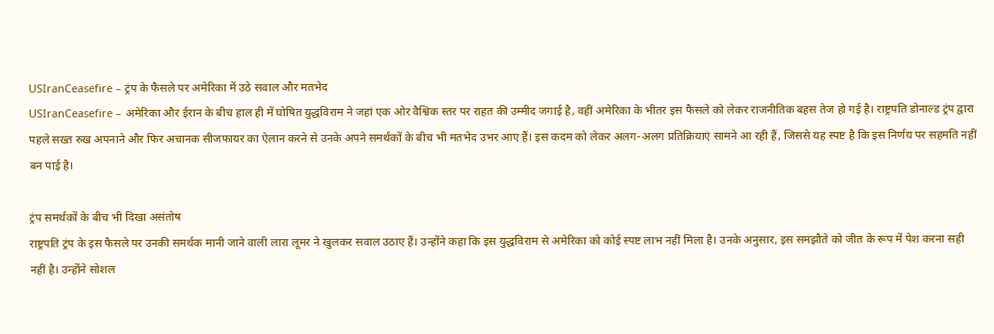USIranCeasefire – ट्रंप के फैसले पर अमेरिका में उठे सवाल और मतभेद
USIranCeasefire – अमेरिका और ईरान के बीच हाल ही में घोषित युद्धविराम ने जहां एक ओर वैश्विक स्तर पर राहत की उम्मीद जगाई है, वहीं अमेरिका के भीतर इस फैसले को लेकर राजनीतिक बहस तेज हो गई है। राष्ट्रपति डोनाल्ड ट्रंप द्वारा पहले सख्त रुख अपनाने और फिर अचानक सीजफायर का ऐलान करने से उनके अपने समर्थकों के बीच भी मतभेद उभर आए हैं। इस कदम को लेकर अलग-अलग प्रतिक्रियाएं सामने आ रही हैं, जिससे यह स्पष्ट है कि इस निर्णय पर सहमति नहीं बन पाई है।

ट्रंप समर्थकों के बीच भी दिखा असंतोष
राष्ट्रपति ट्रंप के इस फैसले पर उनकी समर्थक मानी जाने वाली लारा लूमर ने खुलकर सवाल उठाए हैं। उन्होंने कहा कि इस युद्धविराम से अमेरिका को कोई स्पष्ट लाभ नहीं मिला है। उनके अनुसार, इस समझौते को जीत के रूप में पेश करना सही नहीं है। उन्होंने सोशल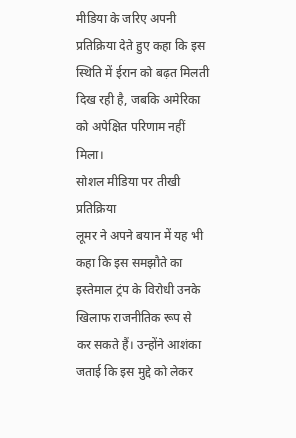मीडिया के जरिए अपनी प्रतिक्रिया देते हुए कहा कि इस स्थिति में ईरान को बढ़त मिलती दिख रही है, जबकि अमेरिका को अपेक्षित परिणाम नहीं मिला।
सोशल मीडिया पर तीखी प्रतिक्रिया
लूमर ने अपने बयान में यह भी कहा कि इस समझौते का इस्तेमाल ट्रंप के विरोधी उनके खिलाफ राजनीतिक रूप से कर सकते हैं। उन्होंने आशंका जताई कि इस मुद्दे को लेकर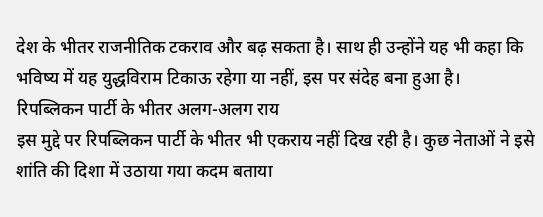देश के भीतर राजनीतिक टकराव और बढ़ सकता है। साथ ही उन्होंने यह भी कहा कि भविष्य में यह युद्धविराम टिकाऊ रहेगा या नहीं, इस पर संदेह बना हुआ है।
रिपब्लिकन पार्टी के भीतर अलग-अलग राय
इस मुद्दे पर रिपब्लिकन पार्टी के भीतर भी एकराय नहीं दिख रही है। कुछ नेताओं ने इसे शांति की दिशा में उठाया गया कदम बताया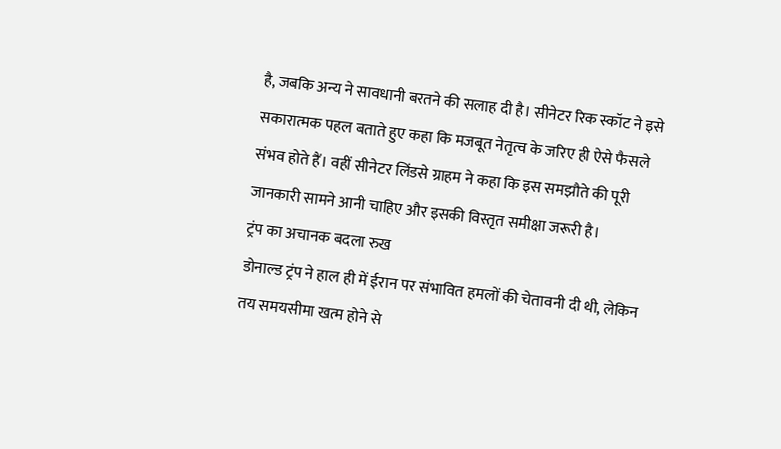है, जबकि अन्य ने सावधानी बरतने की सलाह दी है। सीनेटर रिक स्कॉट ने इसे सकारात्मक पहल बताते हुए कहा कि मजबूत नेतृत्व के जरिए ही ऐसे फैसले संभव होते हैं। वहीं सीनेटर लिंडसे ग्राहम ने कहा कि इस समझौते की पूरी जानकारी सामने आनी चाहिए और इसकी विस्तृत समीक्षा जरूरी है।
ट्रंप का अचानक बदला रुख
डोनाल्ड ट्रंप ने हाल ही में ईरान पर संभावित हमलों की चेतावनी दी थी, लेकिन तय समयसीमा खत्म होने से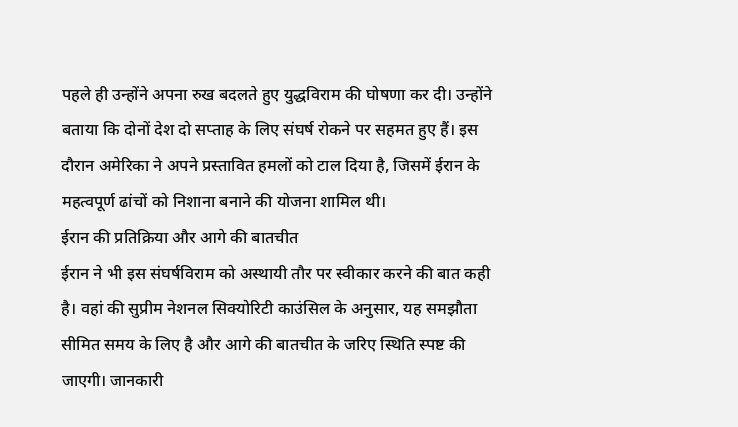पहले ही उन्होंने अपना रुख बदलते हुए युद्धविराम की घोषणा कर दी। उन्होंने बताया कि दोनों देश दो सप्ताह के लिए संघर्ष रोकने पर सहमत हुए हैं। इस दौरान अमेरिका ने अपने प्रस्तावित हमलों को टाल दिया है, जिसमें ईरान के महत्वपूर्ण ढांचों को निशाना बनाने की योजना शामिल थी।
ईरान की प्रतिक्रिया और आगे की बातचीत
ईरान ने भी इस संघर्षविराम को अस्थायी तौर पर स्वीकार करने की बात कही है। वहां की सुप्रीम नेशनल सिक्योरिटी काउंसिल के अनुसार, यह समझौता सीमित समय के लिए है और आगे की बातचीत के जरिए स्थिति स्पष्ट की जाएगी। जानकारी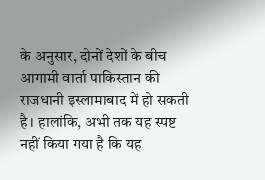के अनुसार, दोनों देशों के बीच आगामी वार्ता पाकिस्तान की राजधानी इस्लामाबाद में हो सकती है। हालांकि, अभी तक यह स्पष्ट नहीं किया गया है कि यह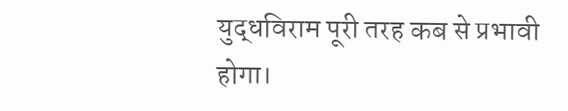युद्धविराम पूरी तरह कब से प्रभावी होगा।